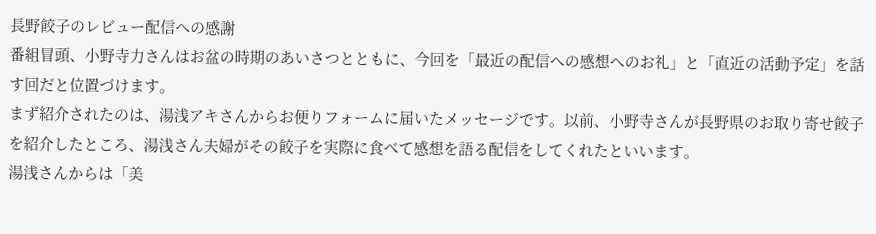長野餃子のレビュー配信への感謝
番組冒頭、小野寺力さんはお盆の時期のあいさつとともに、今回を「最近の配信への感想へのお礼」と「直近の活動予定」を話す回だと位置づけます。
まず紹介されたのは、湯浅アキさんからお便りフォームに届いたメッセージです。以前、小野寺さんが長野県のお取り寄せ餃子を紹介したところ、湯浅さん夫婦がその餃子を実際に食べて感想を語る配信をしてくれたといいます。
湯浅さんからは「美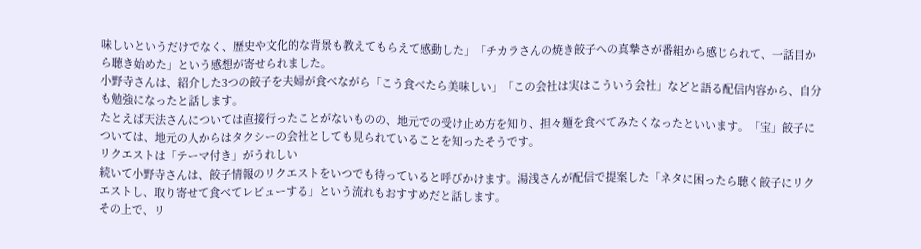味しいというだけでなく、歴史や文化的な背景も教えてもらえて感動した」「チカラさんの焼き餃子への真摯さが番組から感じられて、一話目から聴き始めた」という感想が寄せられました。
小野寺さんは、紹介した3つの餃子を夫婦が食べながら「こう食べたら美味しい」「この会社は実はこういう会社」などと語る配信内容から、自分も勉強になったと話します。
たとえば天法さんについては直接行ったことがないものの、地元での受け止め方を知り、担々麺を食べてみたくなったといいます。「宝」餃子については、地元の人からはタクシーの会社としても見られていることを知ったそうです。
リクエストは「テーマ付き」がうれしい
続いて小野寺さんは、餃子情報のリクエストをいつでも待っていると呼びかけます。湯浅さんが配信で提案した「ネタに困ったら聴く餃子にリクエストし、取り寄せて食べてレビューする」という流れもおすすめだと話します。
その上で、リ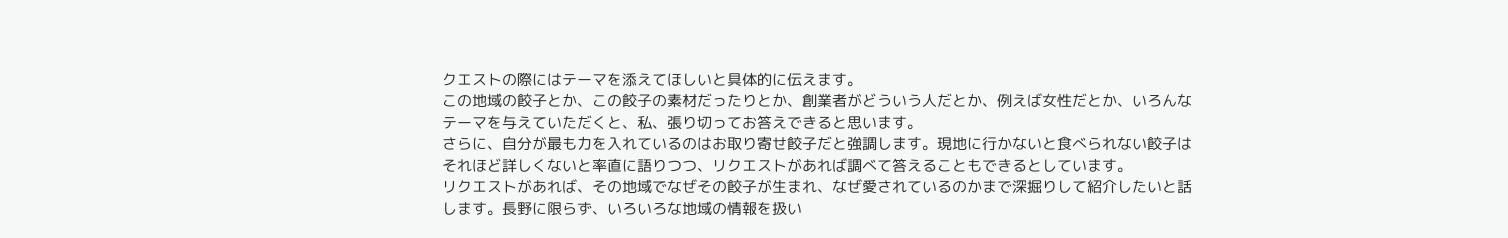クエストの際にはテーマを添えてほしいと具体的に伝えます。
この地域の餃子とか、この餃子の素材だったりとか、創業者がどういう人だとか、例えば女性だとか、いろんなテーマを与えていただくと、私、張り切ってお答えできると思います。
さらに、自分が最も力を入れているのはお取り寄せ餃子だと強調します。現地に行かないと食べられない餃子はそれほど詳しくないと率直に語りつつ、リクエストがあれば調べて答えることもできるとしています。
リクエストがあれば、その地域でなぜその餃子が生まれ、なぜ愛されているのかまで深掘りして紹介したいと話します。長野に限らず、いろいろな地域の情報を扱い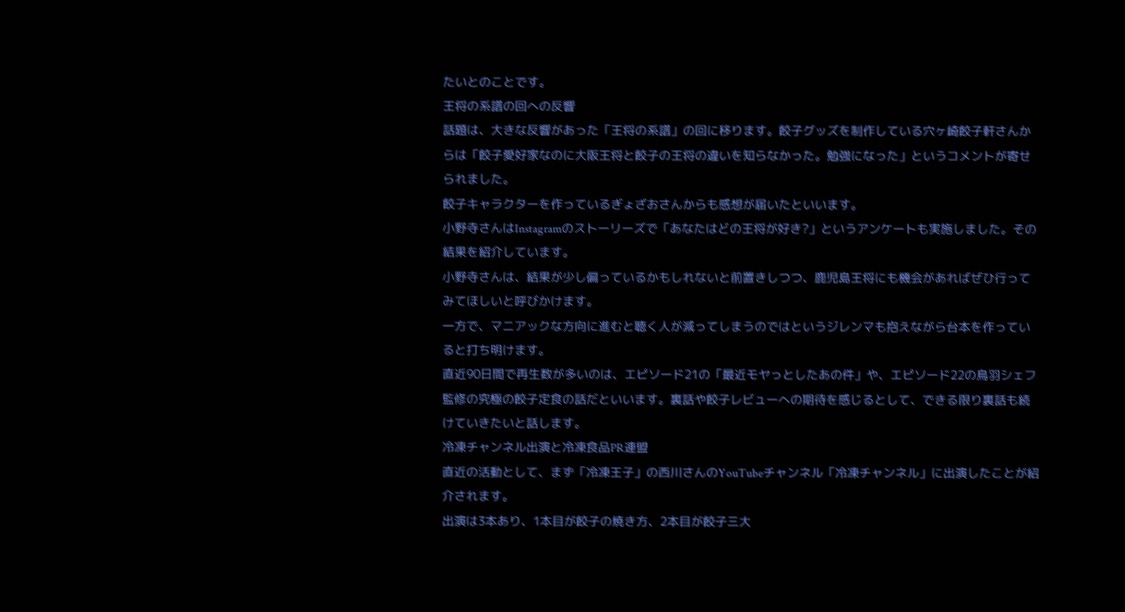たいとのことです。
王将の系譜の回への反響
話題は、大きな反響があった「王将の系譜」の回に移ります。餃子グッズを制作している穴ヶ崎餃子軒さんからは「餃子愛好家なのに大阪王将と餃子の王将の違いを知らなかった。勉強になった」というコメントが寄せられました。
餃子キャラクターを作っているぎょざおさんからも感想が届いたといいます。
小野寺さんはInstagramのストーリーズで「あなたはどの王将が好き?」というアンケートも実施しました。その結果を紹介しています。
小野寺さんは、結果が少し偏っているかもしれないと前置きしつつ、鹿児島王将にも機会があればぜひ行ってみてほしいと呼びかけます。
一方で、マニアックな方向に進むと聴く人が減ってしまうのではというジレンマも抱えながら台本を作っていると打ち明けます。
直近90日間で再生数が多いのは、エピソード21の「最近モヤっとしたあの件」や、エピソード22の鳥羽シェフ監修の究極の餃子定食の話だといいます。裏話や餃子レビューへの期待を感じるとして、できる限り裏話も続けていきたいと話します。
冷凍チャンネル出演と冷凍食品PR連盟
直近の活動として、まず「冷凍王子」の西川さんのYouTubeチャンネル「冷凍チャンネル」に出演したことが紹介されます。
出演は3本あり、1本目が餃子の焼き方、2本目が餃子三大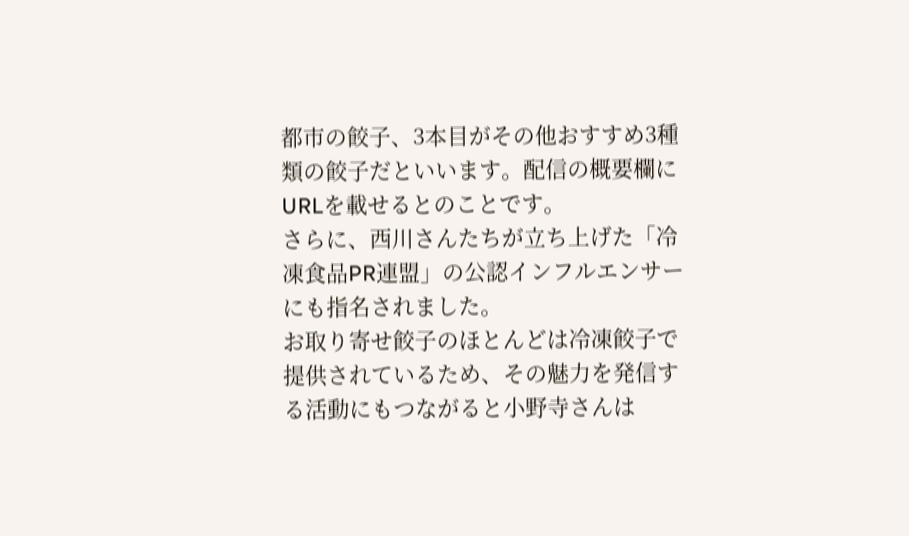都市の餃子、3本目がその他おすすめ3種類の餃子だといいます。配信の概要欄にURLを載せるとのことです。
さらに、西川さんたちが立ち上げた「冷凍食品PR連盟」の公認インフルエンサーにも指名されました。
お取り寄せ餃子のほとんどは冷凍餃子で提供されているため、その魅力を発信する活動にもつながると小野寺さんは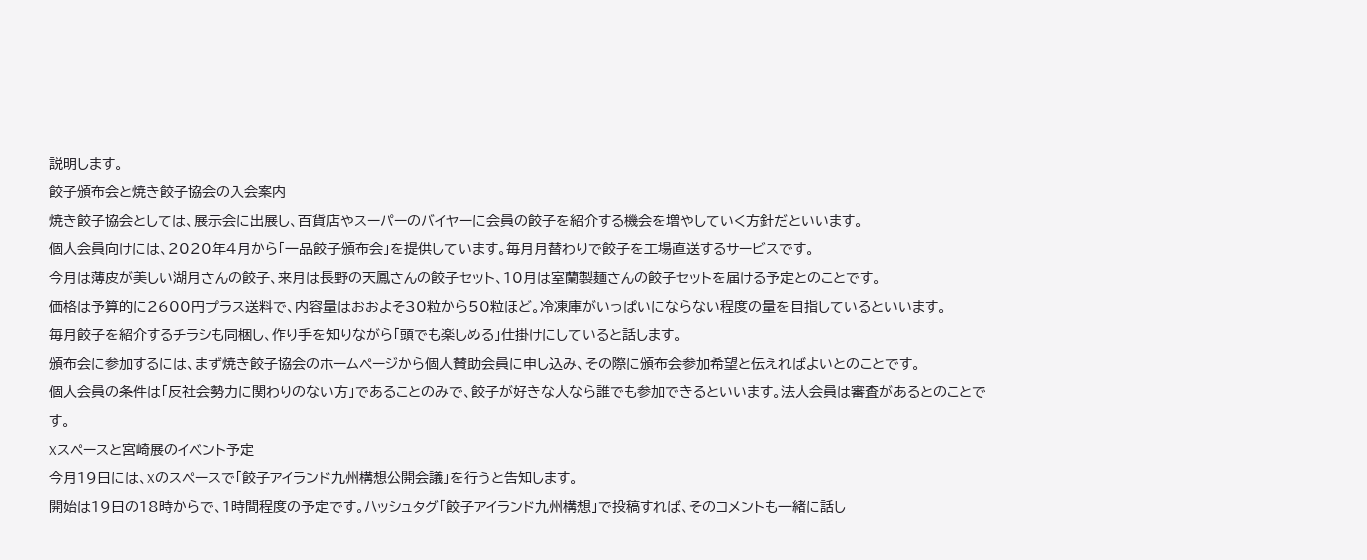説明します。
餃子頒布会と焼き餃子協会の入会案内
焼き餃子協会としては、展示会に出展し、百貨店やスーパーのバイヤーに会員の餃子を紹介する機会を増やしていく方針だといいます。
個人会員向けには、2020年4月から「一品餃子頒布会」を提供しています。毎月月替わりで餃子を工場直送するサービスです。
今月は薄皮が美しい湖月さんの餃子、来月は長野の天鳳さんの餃子セット、10月は室蘭製麺さんの餃子セットを届ける予定とのことです。
価格は予算的に2600円プラス送料で、内容量はおおよそ30粒から50粒ほど。冷凍庫がいっぱいにならない程度の量を目指しているといいます。
毎月餃子を紹介するチラシも同梱し、作り手を知りながら「頭でも楽しめる」仕掛けにしていると話します。
頒布会に参加するには、まず焼き餃子協会のホームページから個人賛助会員に申し込み、その際に頒布会参加希望と伝えればよいとのことです。
個人会員の条件は「反社会勢力に関わりのない方」であることのみで、餃子が好きな人なら誰でも参加できるといいます。法人会員は審査があるとのことです。
Xスペースと宮崎展のイベント予定
今月19日には、Xのスペースで「餃子アイランド九州構想公開会議」を行うと告知します。
開始は19日の18時からで、1時間程度の予定です。ハッシュタグ「餃子アイランド九州構想」で投稿すれば、そのコメントも一緒に話し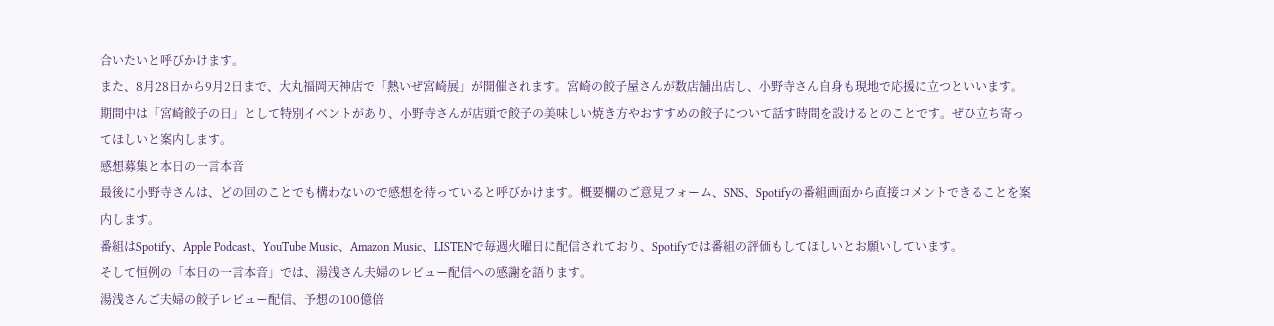合いたいと呼びかけます。
また、8月28日から9月2日まで、大丸福岡天神店で「熱いぜ宮崎展」が開催されます。宮崎の餃子屋さんが数店舗出店し、小野寺さん自身も現地で応援に立つといいます。
期間中は「宮崎餃子の日」として特別イベントがあり、小野寺さんが店頭で餃子の美味しい焼き方やおすすめの餃子について話す時間を設けるとのことです。ぜひ立ち寄ってほしいと案内します。
感想募集と本日の一言本音
最後に小野寺さんは、どの回のことでも構わないので感想を待っていると呼びかけます。概要欄のご意見フォーム、SNS、Spotifyの番組画面から直接コメントできることを案内します。
番組はSpotify、Apple Podcast、YouTube Music、Amazon Music、LISTENで毎週火曜日に配信されており、Spotifyでは番組の評価もしてほしいとお願いしています。
そして恒例の「本日の一言本音」では、湯浅さん夫婦のレビュー配信への感謝を語ります。
湯浅さんご夫婦の餃子レビュー配信、予想の100億倍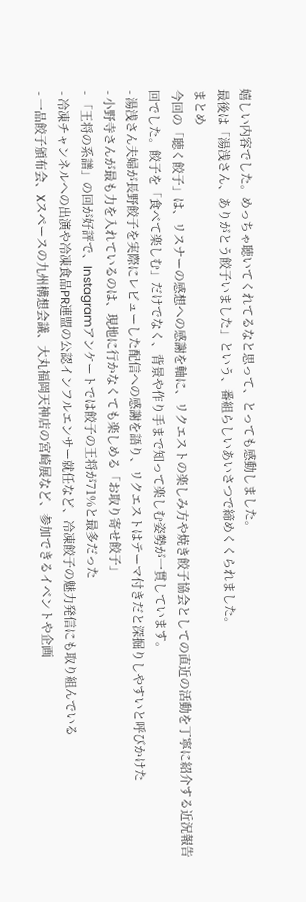嬉しい内容でした。めっちゃ聴いてくれてるなと思って、とっても感動しました。
最後は「湯浅さん、ありがとう餃子いました」という、番組らしいあいさつで締めくくられました。
まとめ
今回の「聴く餃子」は、リスナーの感想への感謝を軸に、リクエストの楽しみ方や焼き餃子協会としての直近の活動を丁寧に紹介する近況報告回でした。餃子を「食べて楽しむ」だけでなく、背景や作り手まで知って楽しむ姿勢が一貫しています。
- 湯浅さん夫婦が長野餃子を実際にレビューした配信への感謝を語り、リクエストはテーマ付きだと深掘りしやすいと呼びかけた
- 小野寺さんが最も力を入れているのは、現地に行かなくても楽しめる「お取り寄せ餃子」
- 「王将の系譜」の回が好評で、Instagramアンケートでは餃子の王将が71%と最多だった
- 冷凍チャンネルへの出演や冷凍食品PR連盟の公認インフルエンサー就任など、冷凍餃子の魅力発信にも取り組んでいる
- 一品餃子頒布会、Xスペースの九州構想会議、大丸福岡天神店の宮崎展など、参加できるイベントや企画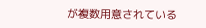が複数用意されている